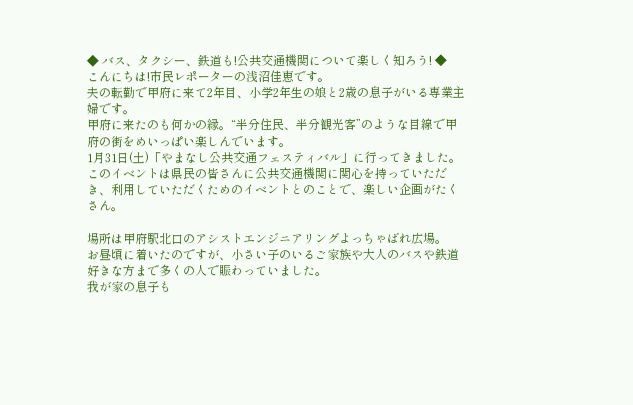◆ バス、タクシー、鉄道も!公共交通機関について楽しく知ろう! ◆
こんにちは!市民レポーターの浅沼佳恵です。
夫の転勤で甲府に来て2年目、小学2年生の娘と2歳の息子がいる専業主婦です。
甲府に来たのも何かの縁。“半分住民、半分観光客”のような目線で甲府の街をめいっぱい楽しんでいます。
1月31日(土)「やまなし公共交通フェスティバル」に行ってきました。
このイベントは県民の皆さんに公共交通機関に関心を持っていただき、利用していただくためのイベントとのことで、楽しい企画がたくさん。

場所は甲府駅北口のアシストエンジニアリングよっちゃばれ広場。
お昼頃に着いたのですが、小さい子のいるご家族や大人のバスや鉄道好きな方まで多くの人で賑わっていました。
我が家の息子も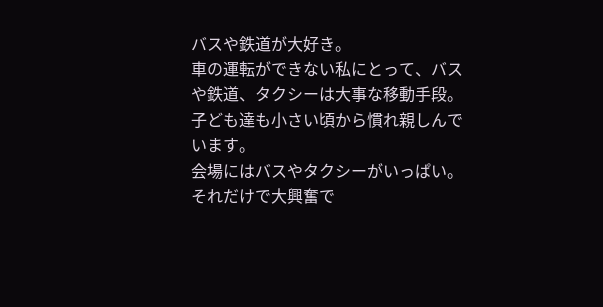バスや鉄道が大好き。
車の運転ができない私にとって、バスや鉄道、タクシーは大事な移動手段。
子ども達も小さい頃から慣れ親しんでいます。
会場にはバスやタクシーがいっぱい。それだけで大興奮で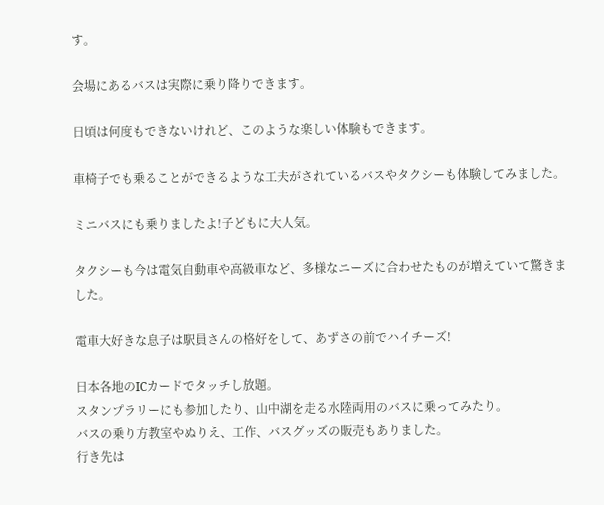す。

会場にあるバスは実際に乗り降りできます。

日頃は何度もできないけれど、このような楽しい体験もできます。

車椅子でも乗ることができるような工夫がされているバスやタクシーも体験してみました。

ミニバスにも乗りましたよ!子どもに大人気。

タクシーも今は電気自動車や高級車など、多様なニーズに合わせたものが増えていて驚きました。

電車大好きな息子は駅員さんの格好をして、あずさの前でハイチーズ!

日本各地のICカードでタッチし放題。
スタンプラリーにも参加したり、山中湖を走る水陸両用のバスに乗ってみたり。
バスの乗り方教室やぬりえ、工作、バスグッズの販売もありました。
行き先は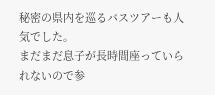秘密の県内を巡るバスツアーも人気でした。
まだまだ息子が長時間座っていられないので参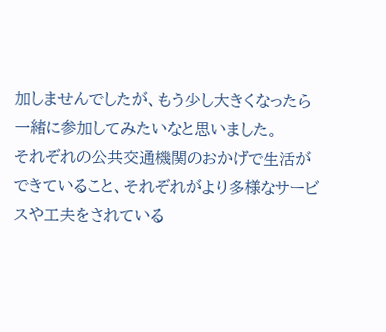加しませんでしたが、もう少し大きくなったら一緒に参加してみたいなと思いました。
それぞれの公共交通機関のおかげで生活ができていること、それぞれがより多様なサービスや工夫をされている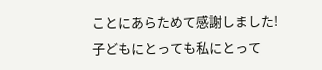ことにあらためて感謝しました!
子どもにとっても私にとって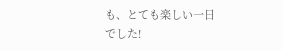も、とても楽しい一日でした!